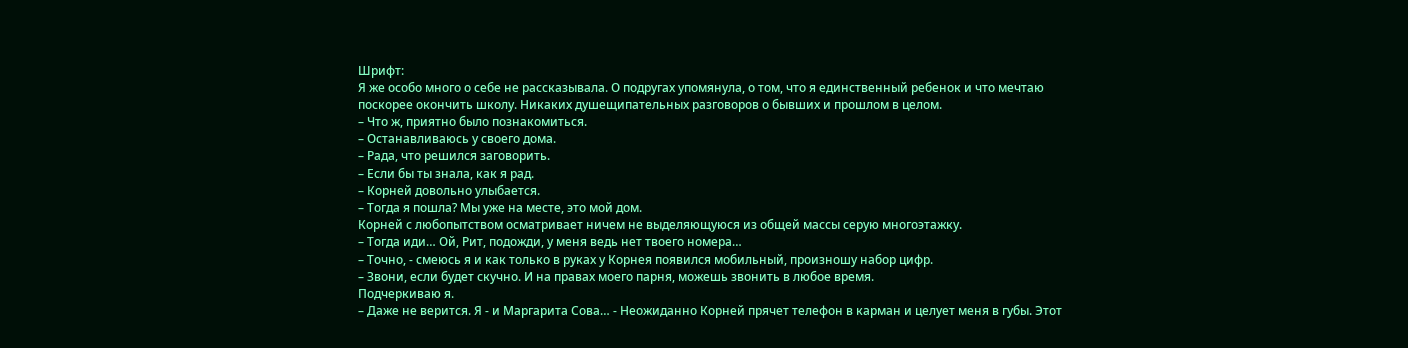Шрифт:
Я же особо много о себе не рассказывала. О подругах упомянула, о том, что я единственный ребенок и что мечтаю поскорее окончить школу. Никаких душещипательных разговоров о бывших и прошлом в целом.
– Что ж, приятно было познакомиться.
– Останавливаюсь у своего дома.
– Рада, что решился заговорить.
– Если бы ты знала, как я рад.
– Корней довольно улыбается.
– Тогда я пошла? Мы уже на месте, это мой дом.
Корней с любопытством осматривает ничем не выделяющуюся из общей массы серую многоэтажку.
– Тогда иди… Ой, Рит, подожди, у меня ведь нет твоего номера…
– Точно, - смеюсь я и как только в руках у Корнея появился мобильный, произношу набор цифр.
– Звони, если будет скучно. И на правах моего парня, можешь звонить в любое время.
Подчеркиваю я.
– Даже не верится. Я - и Маргарита Сова… - Неожиданно Корней прячет телефон в карман и целует меня в губы. Этот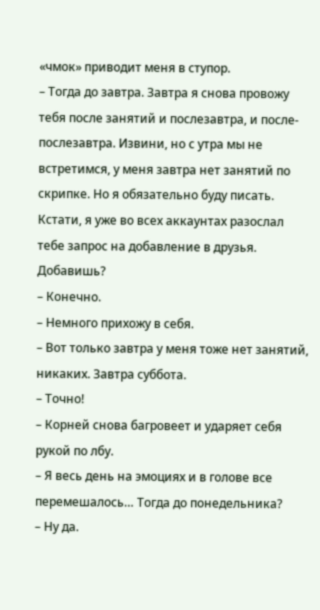«чмок» приводит меня в ступор.
– Тогда до завтра. Завтра я снова провожу тебя после занятий и послезавтра, и после-послезавтра. Извини, но с утра мы не встретимся, у меня завтра нет занятий по скрипке. Но я обязательно буду писать. Кстати, я уже во всех аккаунтах разослал тебе запрос на добавление в друзья. Добавишь?
– Конечно.
– Немного прихожу в себя.
– Вот только завтра у меня тоже нет занятий, никаких. Завтра суббота.
– Точно!
– Корней снова багровеет и ударяет себя рукой по лбу.
– Я весь день на эмоциях и в голове все перемешалось… Тогда до понедельника?
– Ну да.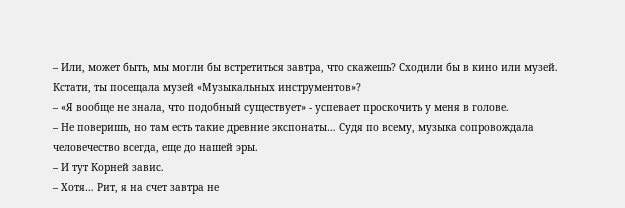– Или, может быть, мы могли бы встретиться завтра, что скажешь? Сходили бы в кино или музей. Кстати, ты посещала музей «Музыкальных инструментов»?
– «Я вообще не знала, что подобный существует» - успевает проскочить у меня в голове.
– Не поверишь, но там есть такие древние экспонаты… Судя по всему, музыка сопровождала человечество всегда, еще до нашей эры.
– И тут Корней завис.
– Хотя… Рит, я на счет завтра не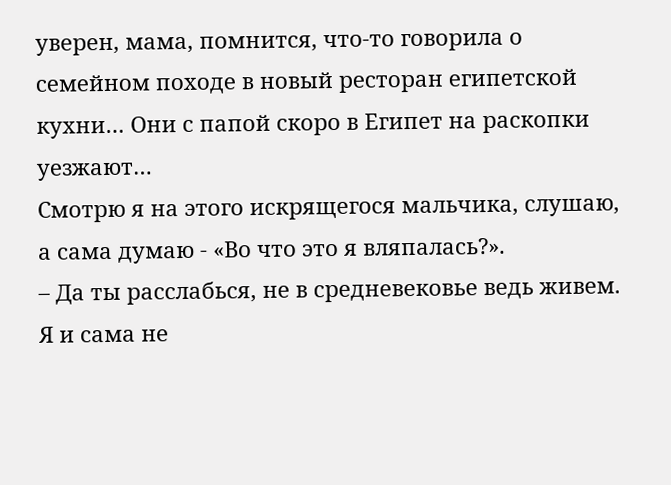уверен, мама, помнится, что-то говорила о семейном походе в новый ресторан египетской кухни… Они с папой скоро в Египет на раскопки уезжают…
Смотрю я на этого искрящегося мальчика, слушаю, а сама думаю - «Во что это я вляпалась?».
– Да ты расслабься, не в средневековье ведь живем. Я и сама не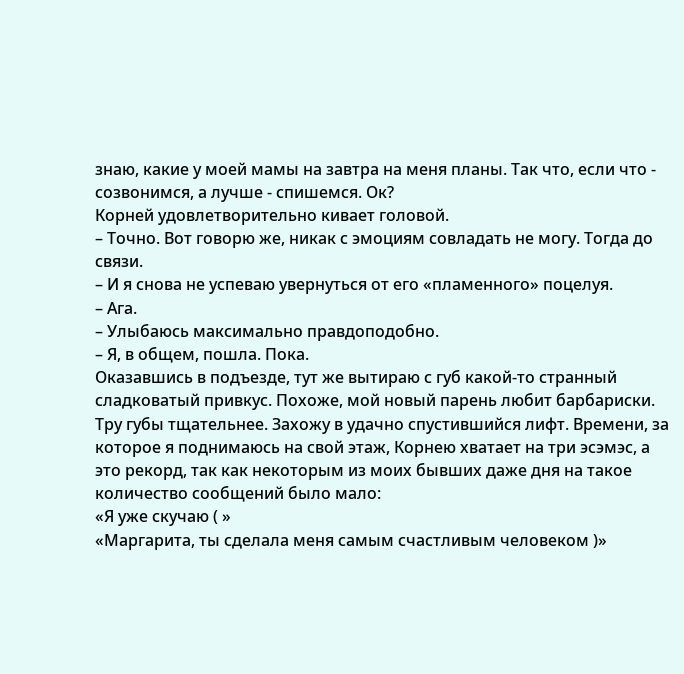знаю, какие у моей мамы на завтра на меня планы. Так что, если что - созвонимся, а лучше - спишемся. Ок?
Корней удовлетворительно кивает головой.
– Точно. Вот говорю же, никак с эмоциям совладать не могу. Тогда до связи.
– И я снова не успеваю увернуться от его «пламенного» поцелуя.
– Ага.
– Улыбаюсь максимально правдоподобно.
– Я, в общем, пошла. Пока.
Оказавшись в подъезде, тут же вытираю с губ какой-то странный сладковатый привкус. Похоже, мой новый парень любит барбариски. Тру губы тщательнее. Захожу в удачно спустившийся лифт. Времени, за которое я поднимаюсь на свой этаж, Корнею хватает на три эсэмэс, а это рекорд, так как некоторым из моих бывших даже дня на такое количество сообщений было мало:
«Я уже скучаю ( »
«Маргарита, ты сделала меня самым счастливым человеком )»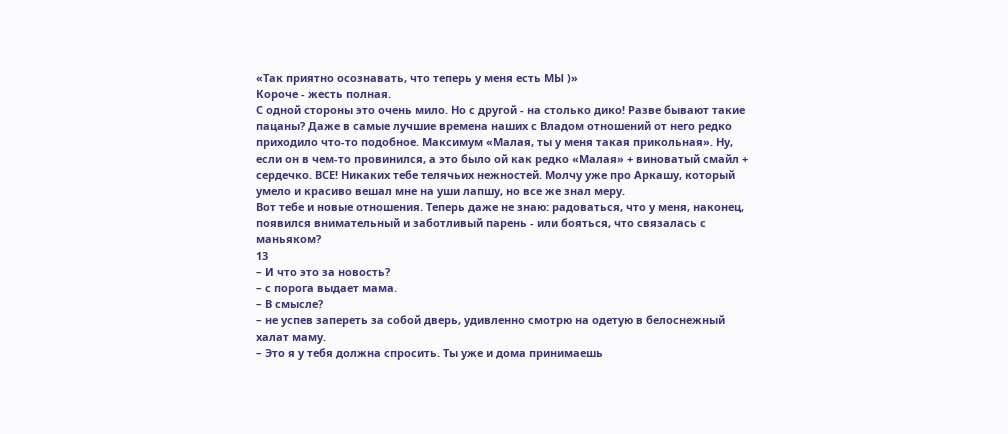«Так приятно осознавать, что теперь у меня есть МЫ )»
Короче - жесть полная.
С одной стороны это очень мило. Но с другой - на столько дико! Разве бывают такие пацаны? Даже в самые лучшие времена наших с Владом отношений от него редко приходило что-то подобное. Максимум «Малая, ты у меня такая прикольная». Ну, если он в чем-то провинился, а это было ой как редко «Малая» + виноватый смайл + сердечко. ВСЕ! Никаких тебе телячьих нежностей. Молчу уже про Аркашу, который умело и красиво вешал мне на уши лапшу, но все же знал меру.
Вот тебе и новые отношения. Теперь даже не знаю: радоваться, что у меня, наконец, появился внимательный и заботливый парень - или бояться, что связалась с маньяком?
13
– И что это за новость?
– с порога выдает мама.
– В смысле?
– не успев запереть за собой дверь, удивленно смотрю на одетую в белоснежный халат маму.
– Это я у тебя должна спросить. Ты уже и дома принимаешь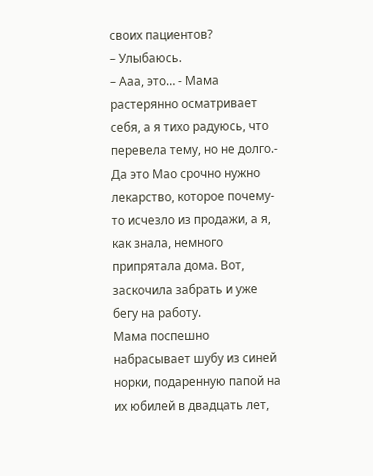своих пациентов?
– Улыбаюсь.
– Ааа, это… - Мама растерянно осматривает себя, а я тихо радуюсь, что перевела тему, но не долго.- Да это Мао срочно нужно лекарство, которое почему-то исчезло из продажи, а я, как знала, немного припрятала дома. Вот, заскочила забрать и уже бегу на работу.
Мама поспешно набрасывает шубу из синей норки, подаренную папой на их юбилей в двадцать лет,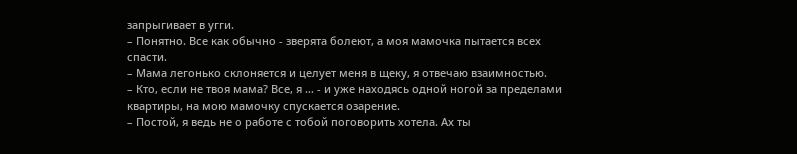запрыгивает в угги.
– Понятно. Все как обычно - зверята болеют, а моя мамочка пытается всех спасти.
– Мама легонько склоняется и целует меня в щеку, я отвечаю взаимностью.
– Кто, если не твоя мама? Все, я … - и уже находясь одной ногой за пределами квартиры, на мою мамочку спускается озарение.
– Постой, я ведь не о работе с тобой поговорить хотела. Ах ты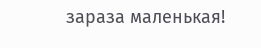зараза маленькая!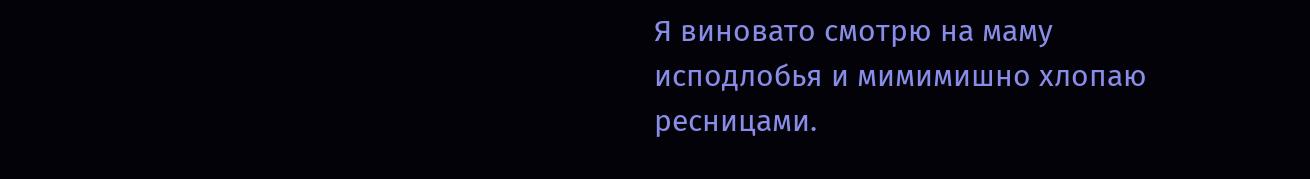Я виновато смотрю на маму исподлобья и мимимишно хлопаю ресницами.